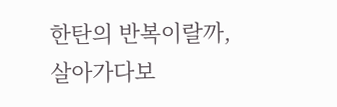한탄의 반복이랄까,
살아가다보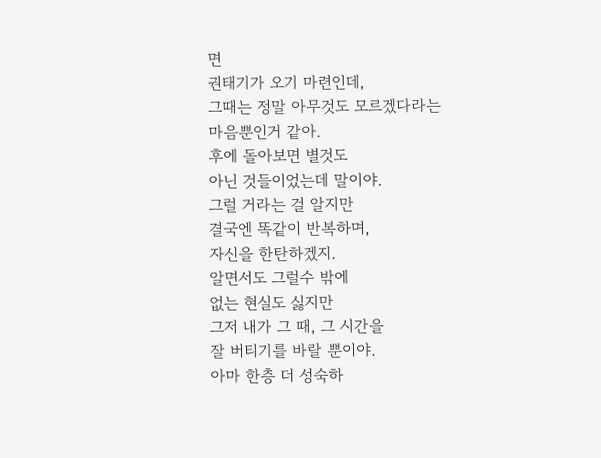면
권태기가 오기 마련인데,
그때는 정말 아무것도 모르겠다라는
마음뿐인거 같아.
후에 돌아보면 별것도
아닌 것들이었는데 말이야.
그럴 거라는 걸 알지만
결국엔 똑같이 반복하며,
자신을 한탄하겠지.
알면서도 그럴수 밖에
없는 현실도 싫지만
그저 내가 그 때, 그 시간을
잘 버티기를 바랄 뿐이야.
아마 한층 더 성숙하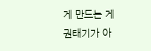게 만드는 게
권태기가 아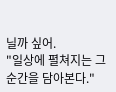닐까 싶어.
"일상에 펼쳐지는 그 순간을 담아본다."